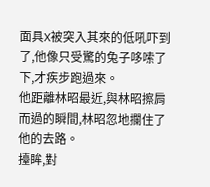面具X被突入其來的低吼吓到了,他像只受驚的兔子哆嗦了下,才疾步跑過來。
他距離林昭最近,與林昭擦肩而過的瞬間,林昭忽地攔住了他的去路。
擡眸,對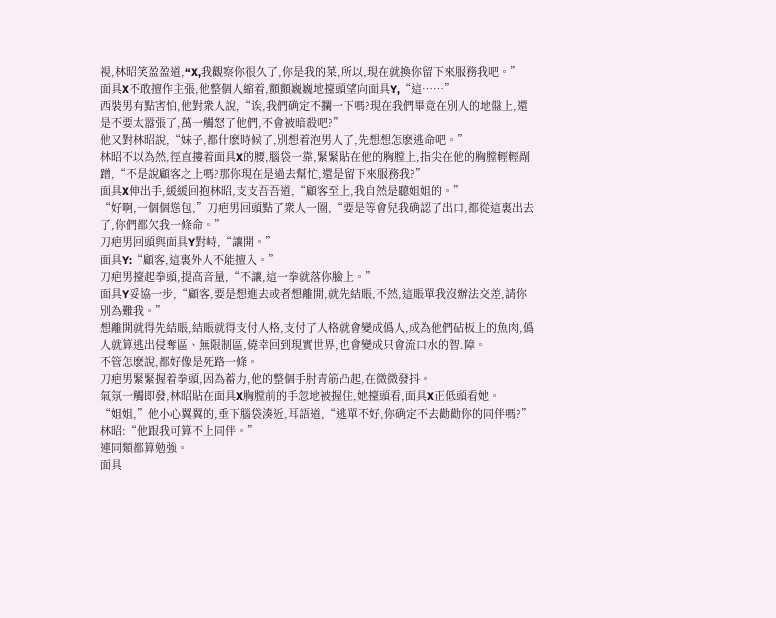視,林昭笑盈盈道,“X,我觀察你很久了,你是我的菜,所以,現在就換你留下來服務我吧。”
面具X不敢擅作主張,他整個人縮着,顫顫巍巍地擡頭望向面具Y,“這……”
西裝男有點害怕,他對衆人說,“诶,我們确定不攔一下嗎?現在我們畢竟在別人的地盤上,還是不要太嚣張了,萬一觸怒了他們,不會被暗殺吧?”
他又對林昭說,“妹子,都什麽時候了,別想着泡男人了,先想想怎麽逃命吧。”
林昭不以為然,徑直摟着面具X的腰,腦袋一靠,緊緊貼在他的胸膛上,指尖在他的胸膛輕輕剮蹭,“不是說顧客之上嗎?那你現在是過去幫忙,還是留下來服務我?”
面具X伸出手,緩緩回抱林昭,支支吾吾道,“顧客至上,我自然是聽姐姐的。”
“好啊,一個個慫包,”刀疤男回頭點了衆人一圈,“要是等會兒我确認了出口,都從這裏出去了,你們都欠我一條命。”
刀疤男回頭與面具Y對峙,“讓開。”
面具Y:“顧客,這裏外人不能擅入。”
刀疤男擡起拳頭,提高音量,“不讓,這一拳就落你臉上。”
面具Y妥協一步,“顧客,要是想進去或者想離開,就先結賬,不然,這賬單我沒辦法交差,請你別為難我。”
想離開就得先結賬,結賬就得支付人格,支付了人格就會變成僞人,成為他們砧板上的魚肉,僞人就算逃出侵奪區、無限制區,僥幸回到現實世界,也會變成只會流口水的智.障。
不管怎麽說,都好像是死路一條。
刀疤男緊緊握着拳頭,因為蓄力,他的整個手肘青筋凸起,在微微發抖。
氣氛一觸即發,林昭貼在面具X胸膛前的手忽地被握住,她擡頭看,面具X正低頭看她。
“姐姐,”他小心翼翼的,垂下腦袋湊近,耳語道,“逃單不好,你确定不去勸勸你的同伴嗎?”
林昭:“他跟我可算不上同伴。”
連同類都算勉強。
面具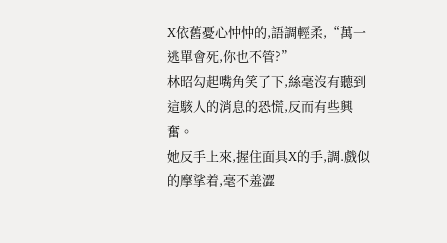X依舊憂心忡忡的,語調輕柔,“萬一逃單會死,你也不管?”
林昭勾起嘴角笑了下,絲毫沒有聽到這駭人的消息的恐慌,反而有些興奮。
她反手上來,握住面具X的手,調.戲似的摩挲着,毫不羞澀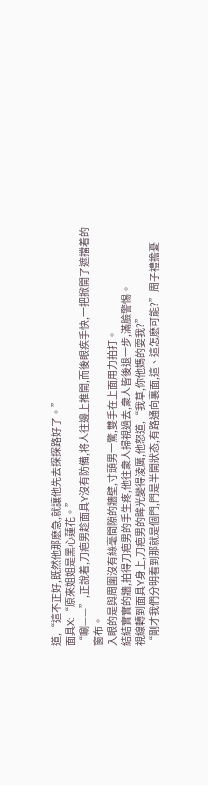道,“這不正好,既然他那麽急,就讓他先去探探路好了。”
面具X:“原來姐姐是黑心蓮花。”
“唰——”,正說着,刀疤男趁面具Y沒有防備,将人往邊上推開,而後眼疾手快,一把掀開了遮擋着的窗布。
入眼的是與周圍沒有絲毫間隙的牆壁,寸頭男一驚,雙手在上面用力拍打。
結結實實的牆,拍得刀疤男的手生疼,他往衆人掃視過去,衆人皆後退一步,滿臉警惕。
視線轉到面具Y身上,刀疤男的眸光變得淩厲,他怒道,“我草,你他媽的耍我?”
“剛才我們分明看到那就是個門,門是半開狀态,有路通向裏面,這、這怎麽可能?”周子禮擔憂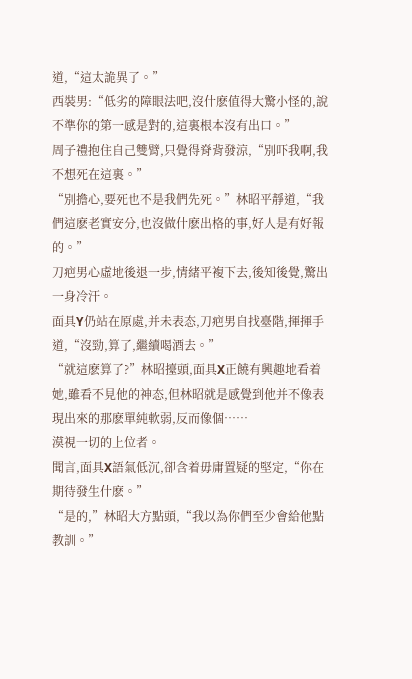道,“這太詭異了。”
西裝男:“低劣的障眼法吧,沒什麽值得大驚小怪的,說不準你的第一感是對的,這裏根本沒有出口。”
周子禮抱住自己雙臂,只覺得脊背發涼,“別吓我啊,我不想死在這裏。”
“別擔心,要死也不是我們先死。”林昭平靜道,“我們這麽老實安分,也沒做什麽出格的事,好人是有好報的。”
刀疤男心虛地後退一步,情緒平複下去,後知後覺,驚出一身冷汗。
面具Y仍站在原處,并未表态,刀疤男自找臺階,揮揮手道,“沒勁,算了,繼續喝酒去。”
“就這麽算了?”林昭擡頭,面具X正饒有興趣地看着她,雖看不見他的神态,但林昭就是感覺到他并不像表現出來的那麽單純軟弱,反而像個……
漠視一切的上位者。
聞言,面具X語氣低沉,卻含着毋庸置疑的堅定,“你在期待發生什麽。”
“是的,”林昭大方點頭,“我以為你們至少會給他點教訓。”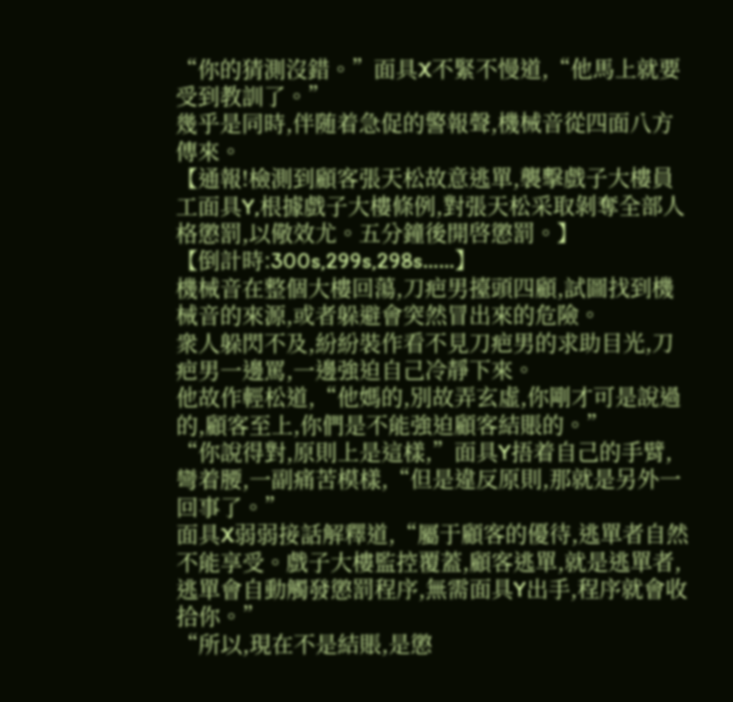“你的猜測沒錯。”面具X不緊不慢道,“他馬上就要受到教訓了。”
幾乎是同時,伴随着急促的警報聲,機械音從四面八方傳來。
【通報!檢測到顧客張天松故意逃單,襲擊戲子大樓員工面具Y,根據戲子大樓條例,對張天松采取剝奪全部人格懲罰,以儆效尤。五分鐘後開啓懲罰。】
【倒計時:300s,299s,298s……】
機械音在整個大樓回蕩,刀疤男擡頭四顧,試圖找到機械音的來源,或者躲避會突然冒出來的危險。
衆人躲閃不及,紛紛裝作看不見刀疤男的求助目光,刀疤男一邊罵,一邊強迫自己冷靜下來。
他故作輕松道,“他媽的,別故弄玄虛,你剛才可是說過的,顧客至上,你們是不能強迫顧客結賬的。”
“你說得對,原則上是這樣,”面具Y捂着自己的手臂,彎着腰,一副痛苦模樣,“但是違反原則,那就是另外一回事了。”
面具X弱弱接話解釋道,“屬于顧客的優待,逃單者自然不能享受。戲子大樓監控覆蓋,顧客逃單,就是逃單者,逃單會自動觸發懲罰程序,無需面具Y出手,程序就會收拾你。”
“所以,現在不是結賬,是懲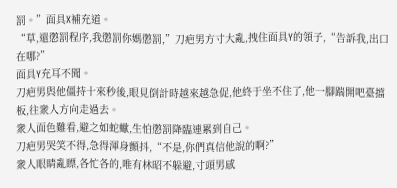罰。”面具X補充道。
“草,還懲罰程序,我懲罰你媽懲罰,”刀疤男方寸大亂,拽住面具Y的領子,“告訴我,出口在哪?”
面具Y充耳不聞。
刀疤男與他僵持十來秒後,眼見倒計時越來越急促,他終于坐不住了,他一腳踹開吧臺擋板,往衆人方向走過去。
衆人面色難看,避之如蛇蠍,生怕懲罰降臨連累到自己。
刀疤男哭笑不得,急得渾身顫抖,“不是,你們真信他說的啊?”
衆人眼睛亂瞟,各忙各的,唯有林昭不躲避,寸頭男感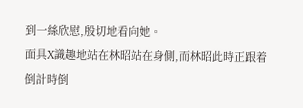到一絲欣慰,殷切地看向她。
面具X識趣地站在林昭站在身側,而林昭此時正跟着倒計時倒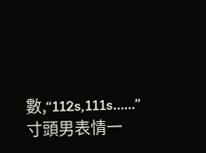數,“112s,111s……”
寸頭男表情一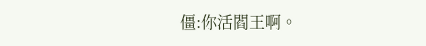僵:你活閻王啊。